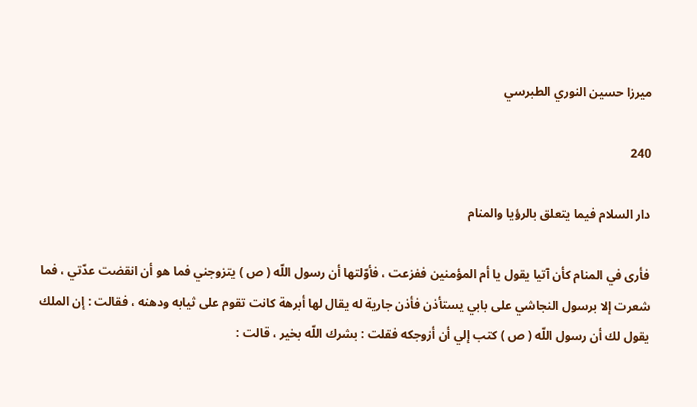ميرزا حسين النوري الطبرسي

240

دار السلام فيما يتعلق بالرؤيا والمنام

فأرى في المنام كأن آتيا يقول يا أم المؤمنين ففزعت ، فأوّلتها أن رسول اللّه ( ص ) يتزوجني فما هو أن انقضت عدّتي ، فما شعرت إلا برسول النجاشي على بابي يستأذن فأذن جارية له يقال لها أبرهة كانت تقوم على ثيابه ودهنه ، فقالت : إن الملك يقول لك أن رسول اللّه ( ص ) كتب إلي أن أزوجكه فقلت : بشرك اللّه بخير ، قالت :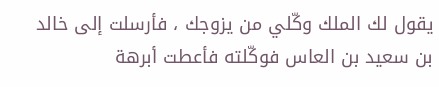يقول لك الملك وكّلي من يزوجك ، فأرسلت إلى خالد بن سعيد بن العاس فوكّلته فأعطت أبرهة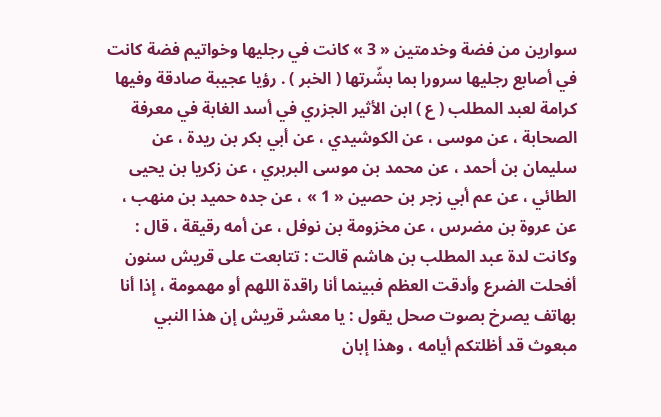سوارين من فضة وخدمتين « 3 » كانت في رجليها وخواتيم فضة كانت في أصابع رجليها سرورا بما بشّرتها ( الخبر ) . رؤيا عجيبة صادقة وفيها كرامة لعبد المطلب ( ع ) ابن الأثير الجزري في أسد الغابة في معرفة الصحابة ، عن موسى ، عن الكوشيدي ، عن أبي بكر بن ريدة ، عن سليمان بن أحمد ، عن محمد بن موسى البربري ، عن زكريا بن يحيى الطائي ، عن عم أبي زجر بن حصين « 1 » ، عن جده حميد بن منهب ، عن عروة بن مضرس ، عن مخزومة بن نوفل ، عن أمه رقيقة ، قال : وكانت لدة عبد المطلب بن هاشم قالت : تتابعت على قريش سنون أفحلت الضرع وأدقت العظم فبينما أنا راقدة اللهم أو مهمومة ، إذا أنا بهاتف يصرخ بصوت صحل يقول : يا معشر قريش إن هذا النبي مبعوث قد أظلتكم أيامه ، وهذا إبان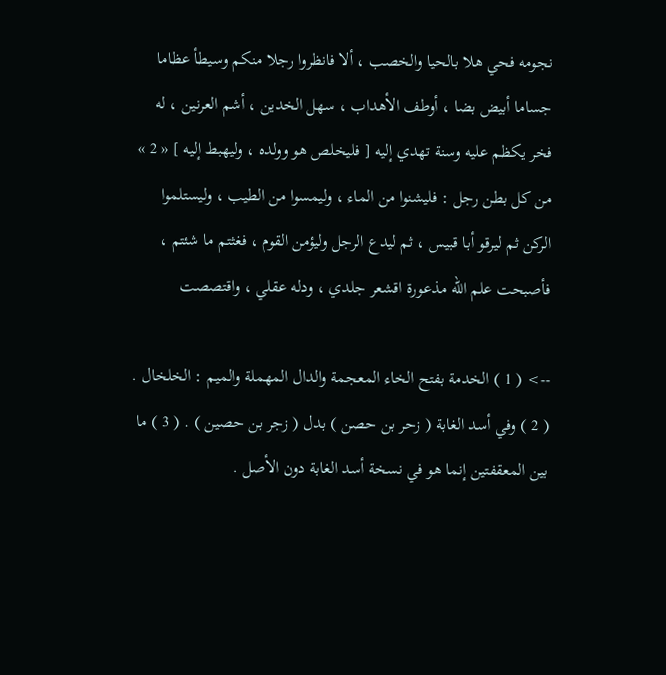نجومه فحي هلا بالحيا والخصب ، ألا فانظروا رجلا منكم وسيطأ عظاما جساما أبيض بضا ، أوطف الأهداب ، سهل الخدين ، أشم العرنين ، له فخر يكظم عليه وسنة تهدي إليه [ فليخلص هو وولده ، وليهبط إليه ] « 2 » من كل بطن رجل : فليشنوا من الماء ، وليمسوا من الطيب ، وليستلموا الركن ثم ليرقو أبا قبيس ، ثم ليدع الرجل وليؤمن القوم ، فغثتم ما شئتم ، فأصبحت علم اللّه مذعورة اقشعر جلدي ، ودله عقلي ، واقتصصت

--> ( 1 ) الخدمة بفتح الخاء المعجمة والدال المهملة والميم : الخلخال . ( 2 ) وفي أسد الغابة ( زحر بن حصن ) بدل ( زجر بن حصين ) . ( 3 ) ما بين المعقفتين إنما هو في نسخة أسد الغابة دون الأصل .